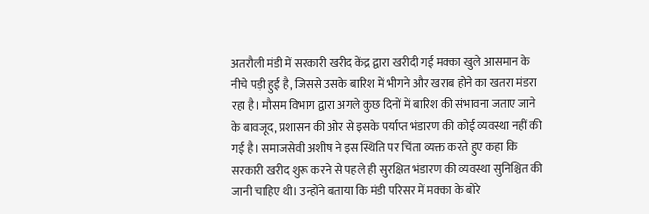अतरौली मंडी में सरकारी खरीद केंद्र द्वारा खरीदी गई मक्का खुले आसमान के नीचे पड़ी हुई है, जिससे उसके बारिश में भीगने और खराब होने का खतरा मंडरा रहा है। मौसम विभाग द्वारा अगले कुछ दिनों में बारिश की संभावना जताए जाने के बावजूद, प्रशासन की ओर से इसके पर्याप्त भंडारण की कोई व्यवस्था नहीं की गई है। समाजसेवी अशीष ने इस स्थिति पर चिंता व्यक्त करते हुए कहा कि सरकारी खरीद शुरू करने से पहले ही सुरक्षित भंडारण की व्यवस्था सुनिश्चित की जानी चाहिए थी। उन्होंने बताया कि मंडी परिसर में मक्का के बोरे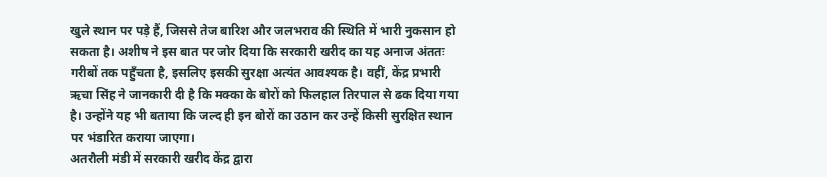खुले स्थान पर पड़े हैं, जिससे तेज बारिश और जलभराव की स्थिति में भारी नुकसान हो सकता है। अशीष ने इस बात पर जोर दिया कि सरकारी खरीद का यह अनाज अंततः गरीबों तक पहुँचता है, इसलिए इसकी सुरक्षा अत्यंत आवश्यक है। वहीं, केंद्र प्रभारी ऋचा सिंह ने जानकारी दी है कि मक्का के बोरों को फिलहाल तिरपाल से ढक दिया गया है। उन्होंने यह भी बताया कि जल्द ही इन बोरों का उठान कर उन्हें किसी सुरक्षित स्थान पर भंडारित कराया जाएगा।
अतरौली मंडी में सरकारी खरीद केंद्र द्वारा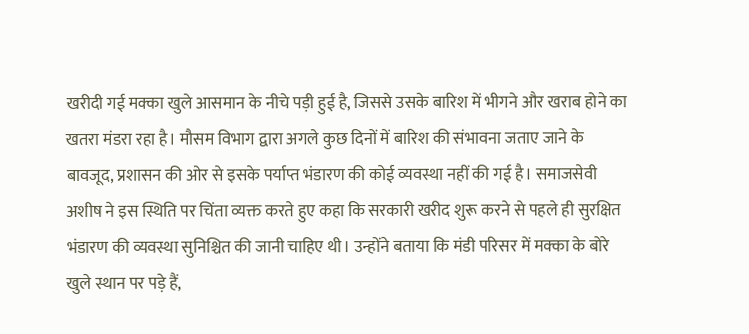खरीदी गई मक्का खुले आसमान के नीचे पड़ी हुई है, जिससे उसके बारिश में भीगने और खराब होने का खतरा मंडरा रहा है। मौसम विभाग द्वारा अगले कुछ दिनों में बारिश की संभावना जताए जाने के बावजूद, प्रशासन की ओर से इसके पर्याप्त भंडारण की कोई व्यवस्था नहीं की गई है। समाजसेवी अशीष ने इस स्थिति पर चिंता व्यक्त करते हुए कहा कि सरकारी खरीद शुरू करने से पहले ही सुरक्षित भंडारण की व्यवस्था सुनिश्चित की जानी चाहिए थी। उन्होंने बताया कि मंडी परिसर में मक्का के बोरे खुले स्थान पर पड़े हैं,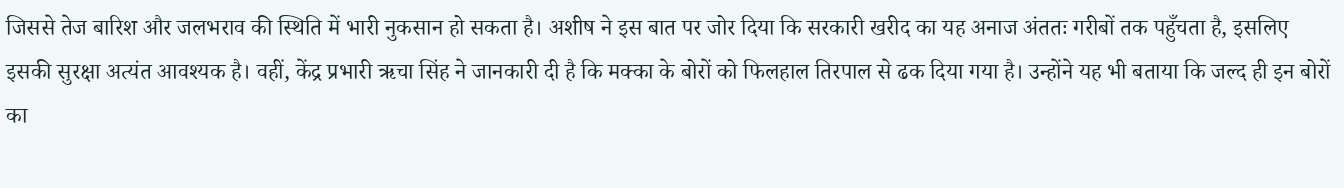जिससे तेज बारिश और जलभराव की स्थिति में भारी नुकसान हो सकता है। अशीष ने इस बात पर जोर दिया कि सरकारी खरीद का यह अनाज अंततः गरीबों तक पहुँचता है, इसलिए इसकी सुरक्षा अत्यंत आवश्यक है। वहीं, केंद्र प्रभारी ऋचा सिंह ने जानकारी दी है कि मक्का के बोरों को फिलहाल तिरपाल से ढक दिया गया है। उन्होंने यह भी बताया कि जल्द ही इन बोरों का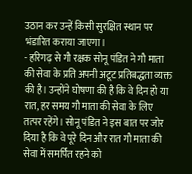उठान कर उन्हें किसी सुरक्षित स्थान पर भंडारित कराया जाएगा।
- हरिगढ़ से गौ रक्षक सोनू पंडित ने गौ माता की सेवा के प्रति अपनी अटूट प्रतिबद्धता व्यक्त की है। उन्होंने घोषणा की है कि वे दिन हो या रात, हर समय गौ माता की सेवा के लिए तत्पर रहेंगे। सोनू पंडित ने इस बात पर जोर दिया है कि वे पूरे दिन और रात गौ माता की सेवा में समर्पित रहने को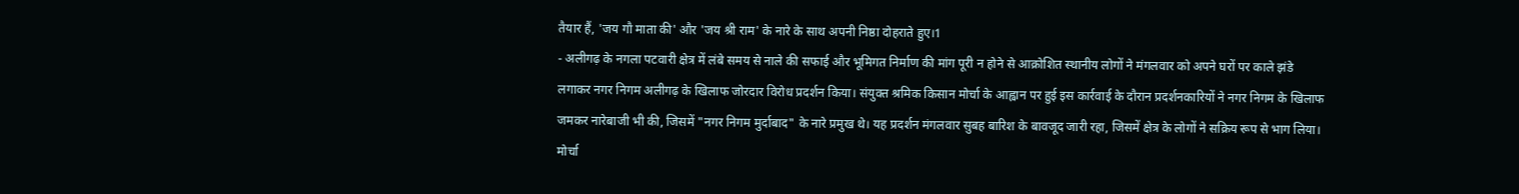तैयार हैं, 'जय गौ माता की' और 'जय श्री राम' के नारे के साथ अपनी निष्ठा दोहराते हुए।1
- अलीगढ़ के नगला पटवारी क्षेत्र में लंबे समय से नाले की सफाई और भूमिगत निर्माण की मांग पूरी न होने से आक्रोशित स्थानीय लोगों ने मंगलवार को अपने घरों पर काले झंडे लगाकर नगर निगम अलीगढ़ के खिलाफ जोरदार विरोध प्रदर्शन किया। संयुक्त श्रमिक किसान मोर्चा के आह्वान पर हुई इस कार्रवाई के दौरान प्रदर्शनकारियों ने नगर निगम के खिलाफ जमकर नारेबाजी भी की, जिसमें "नगर निगम मुर्दाबाद" के नारे प्रमुख थे। यह प्रदर्शन मंगलवार सुबह बारिश के बावजूद जारी रहा, जिसमें क्षेत्र के लोगों ने सक्रिय रूप से भाग लिया। मोर्चा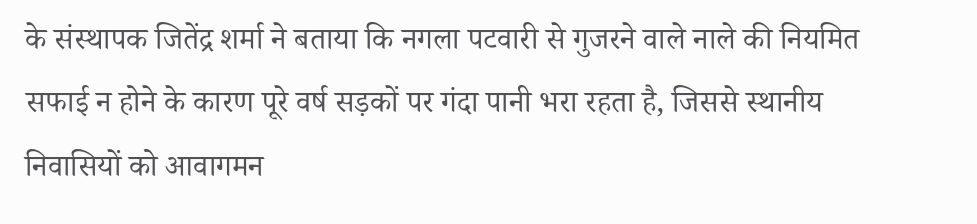के संस्थापक जितेंद्र शर्मा ने बताया कि नगला पटवारी से गुजरने वाले नाले की नियमित सफाई न होने के कारण पूरे वर्ष सड़कों पर गंदा पानी भरा रहता है, जिससे स्थानीय निवासियों को आवागमन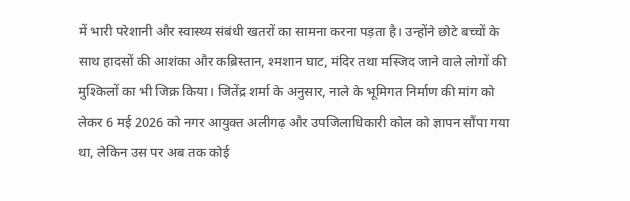में भारी परेशानी और स्वास्थ्य संबंधी खतरों का सामना करना पड़ता है। उन्होंने छोटे बच्चों के साथ हादसों की आशंका और कब्रिस्तान, श्मशान घाट, मंदिर तथा मस्जिद जाने वाले लोगों की मुश्किलों का भी जिक्र किया। जितेंद्र शर्मा के अनुसार, नाले के भूमिगत निर्माण की मांग को लेकर 6 मई 2026 को नगर आयुक्त अलीगढ़ और उपजिलाधिकारी कोल को ज्ञापन सौंपा गया था, लेकिन उस पर अब तक कोई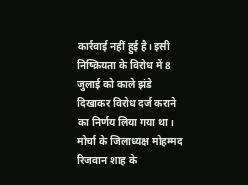कार्रवाई नहीं हुई है। इसी निष्क्रियता के विरोध में 8 जुलाई को काले झंडे दिखाकर विरोध दर्ज कराने का निर्णय लिया गया था। मोर्चा के जिलाध्यक्ष मोहम्मद रिजवान शाह के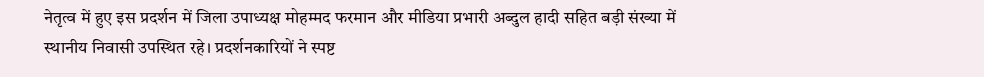नेतृत्व में हुए इस प्रदर्शन में जिला उपाध्यक्ष मोहम्मद फरमान और मीडिया प्रभारी अब्दुल हादी सहित बड़ी संख्या में स्थानीय निवासी उपस्थित रहे। प्रदर्शनकारियों ने स्पष्ट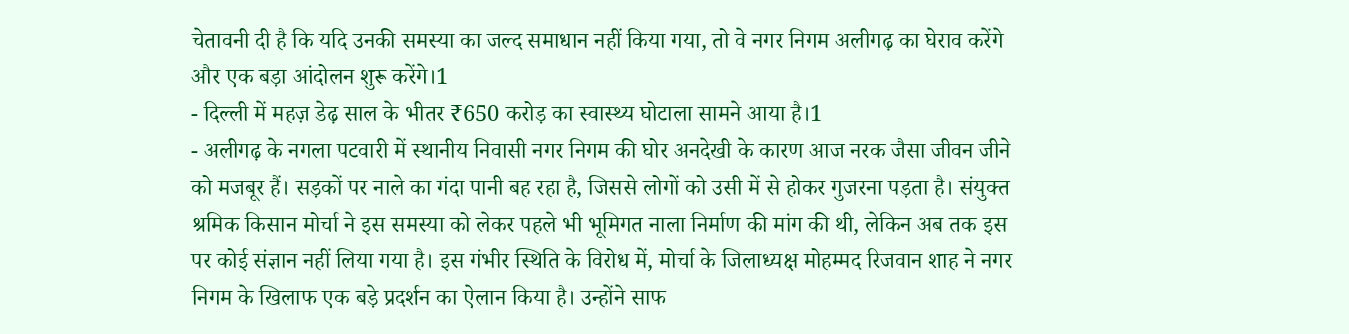चेतावनी दी है कि यदि उनकी समस्या का जल्द समाधान नहीं किया गया, तो वे नगर निगम अलीगढ़ का घेराव करेंगे और एक बड़ा आंदोलन शुरू करेंगे।1
- दिल्ली में महज़ डेढ़ साल के भीतर ₹650 करोड़ का स्वास्थ्य घोटाला सामने आया है।1
- अलीगढ़ के नगला पटवारी में स्थानीय निवासी नगर निगम की घोर अनदेखी के कारण आज नरक जैसा जीवन जीने को मजबूर हैं। सड़कों पर नाले का गंदा पानी बह रहा है, जिससे लोगों को उसी में से होकर गुजरना पड़ता है। संयुक्त श्रमिक किसान मोर्चा ने इस समस्या को लेकर पहले भी भूमिगत नाला निर्माण की मांग की थी, लेकिन अब तक इस पर कोई संज्ञान नहीं लिया गया है। इस गंभीर स्थिति के विरोध में, मोर्चा के जिलाध्यक्ष मोहम्मद रिजवान शाह ने नगर निगम के खिलाफ एक बड़े प्रदर्शन का ऐलान किया है। उन्होंने साफ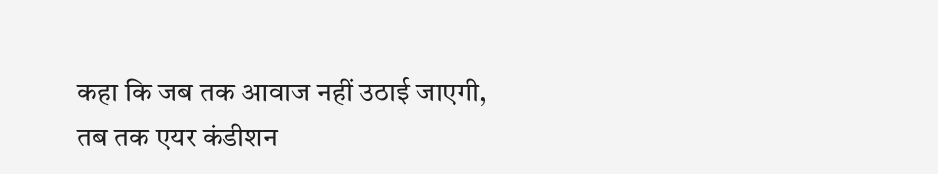कहा कि जब तक आवाज नहीं उठाई जाएगी, तब तक एयर कंडीशन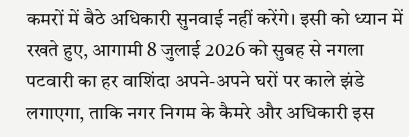कमरों में बैठे अधिकारी सुनवाई नहीं करेंगे। इसी को ध्यान में रखते हुए, आगामी 8 जुलाई 2026 को सुबह से नगला पटवारी का हर वाशिंदा अपने-अपने घरों पर काले झंडे लगाएगा, ताकि नगर निगम के कैमरे और अधिकारी इस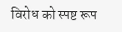विरोध को स्पष्ट रूप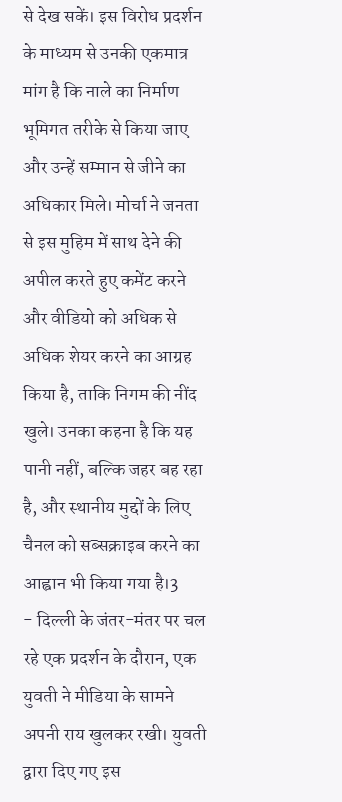से देख सकें। इस विरोध प्रदर्शन के माध्यम से उनकी एकमात्र मांग है कि नाले का निर्माण भूमिगत तरीके से किया जाए और उन्हें सम्मान से जीने का अधिकार मिले। मोर्चा ने जनता से इस मुहिम में साथ देने की अपील करते हुए कमेंट करने और वीडियो को अधिक से अधिक शेयर करने का आग्रह किया है, ताकि निगम की नींद खुले। उनका कहना है कि यह पानी नहीं, बल्कि जहर बह रहा है, और स्थानीय मुद्दों के लिए चैनल को सब्सक्राइब करने का आह्वान भी किया गया है।3
- दिल्ली के जंतर-मंतर पर चल रहे एक प्रदर्शन के दौरान, एक युवती ने मीडिया के सामने अपनी राय खुलकर रखी। युवती द्वारा दिए गए इस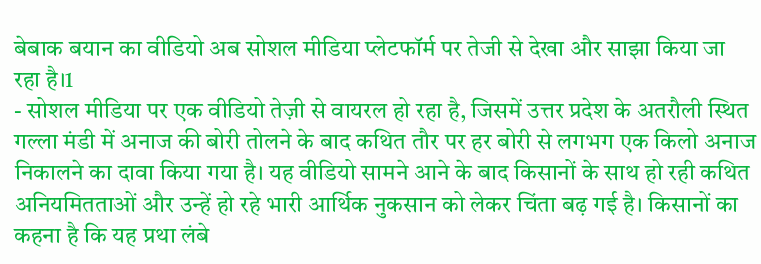बेबाक बयान का वीडियो अब सोशल मीडिया प्लेटफॉर्म पर तेजी से देखा और साझा किया जा रहा है।1
- सोशल मीडिया पर एक वीडियो तेज़ी से वायरल हो रहा है, जिसमें उत्तर प्रदेश के अतरौली स्थित गल्ला मंडी में अनाज की बोरी तोलने के बाद कथित तौर पर हर बोरी से लगभग एक किलो अनाज निकालने का दावा किया गया है। यह वीडियो सामने आने के बाद किसानों के साथ हो रही कथित अनियमितताओं और उन्हें हो रहे भारी आर्थिक नुकसान को लेकर चिंता बढ़ गई है। किसानों का कहना है कि यह प्रथा लंबे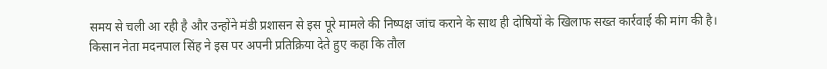समय से चली आ रही है और उन्होंने मंडी प्रशासन से इस पूरे मामले की निष्पक्ष जांच कराने के साथ ही दोषियों के खिलाफ सख्त कार्रवाई की मांग की है। किसान नेता मदनपाल सिंह ने इस पर अपनी प्रतिक्रिया देते हुए कहा कि तौल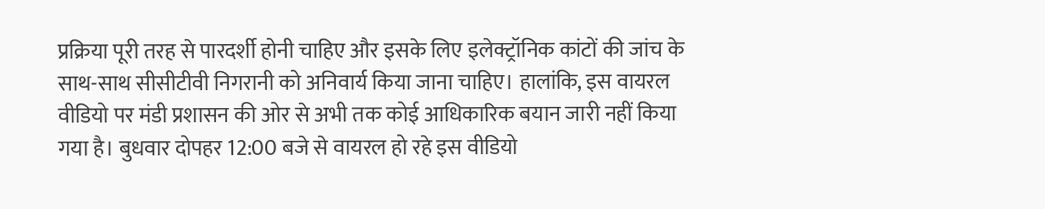प्रक्रिया पूरी तरह से पारदर्शी होनी चाहिए और इसके लिए इलेक्ट्रॉनिक कांटों की जांच के साथ-साथ सीसीटीवी निगरानी को अनिवार्य किया जाना चाहिए। हालांकि, इस वायरल वीडियो पर मंडी प्रशासन की ओर से अभी तक कोई आधिकारिक बयान जारी नहीं किया गया है। बुधवार दोपहर 12:00 बजे से वायरल हो रहे इस वीडियो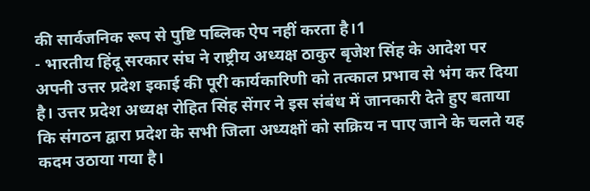की सार्वजनिक रूप से पुष्टि पब्लिक ऐप नहीं करता है।1
- भारतीय हिंदू सरकार संघ ने राष्ट्रीय अध्यक्ष ठाकुर बृजेश सिंह के आदेश पर अपनी उत्तर प्रदेश इकाई की पूरी कार्यकारिणी को तत्काल प्रभाव से भंग कर दिया है। उत्तर प्रदेश अध्यक्ष रोहित सिंह सेंगर ने इस संबंध में जानकारी देते हुए बताया कि संगठन द्वारा प्रदेश के सभी जिला अध्यक्षों को सक्रिय न पाए जाने के चलते यह कदम उठाया गया है।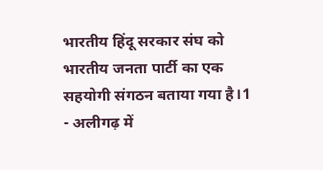भारतीय हिंदू सरकार संघ को भारतीय जनता पार्टी का एक सहयोगी संगठन बताया गया है।1
- अलीगढ़ में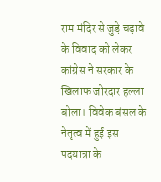राम मंदिर से जुड़े चढ़ावे के विवाद को लेकर कांग्रेस ने सरकार के खिलाफ जोरदार हल्ला बोला। विवेक बंसल के नेतृत्व में हुई इस पदयात्रा के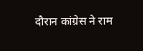दौरान कांग्रेस ने राम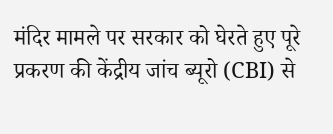मंदिर मामले पर सरकार को घेरते हुए पूरे प्रकरण की केंद्रीय जांच ब्यूरो (CBI) से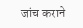जांच कराने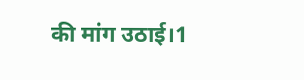की मांग उठाई।1